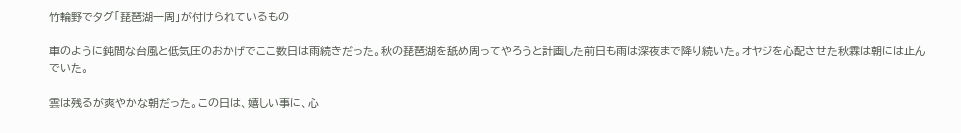竹輪野でタグ「琵琶湖一周」が付けられているもの

車のように鈍間な台風と低気圧のおかげでここ数日は雨続きだった。秋の琵琶湖を舐め周ってやろうと計画した前日も雨は深夜まで降り続いた。オヤジを心配させた秋霖は朝には止んでいた。

雲は残るが爽やかな朝だった。この日は、嬉しい事に、心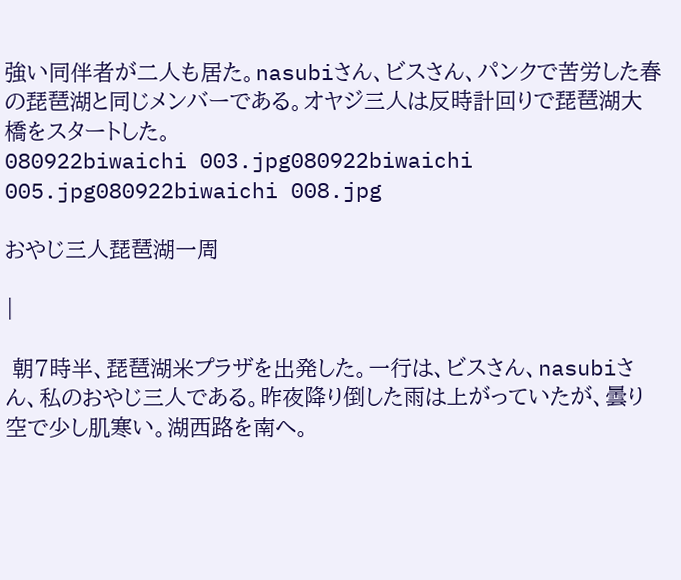強い同伴者が二人も居た。nasubiさん、ビスさん、パンクで苦労した春の琵琶湖と同じメンバーである。オヤジ三人は反時計回りで琵琶湖大橋をスタートした。
080922biwaichi 003.jpg080922biwaichi 005.jpg080922biwaichi 008.jpg

おやじ三人琵琶湖一周

|

 朝7時半、琵琶湖米プラザを出発した。一行は、ビスさん、nasubiさん、私のおやじ三人である。昨夜降り倒した雨は上がっていたが、曇り空で少し肌寒い。湖西路を南へ。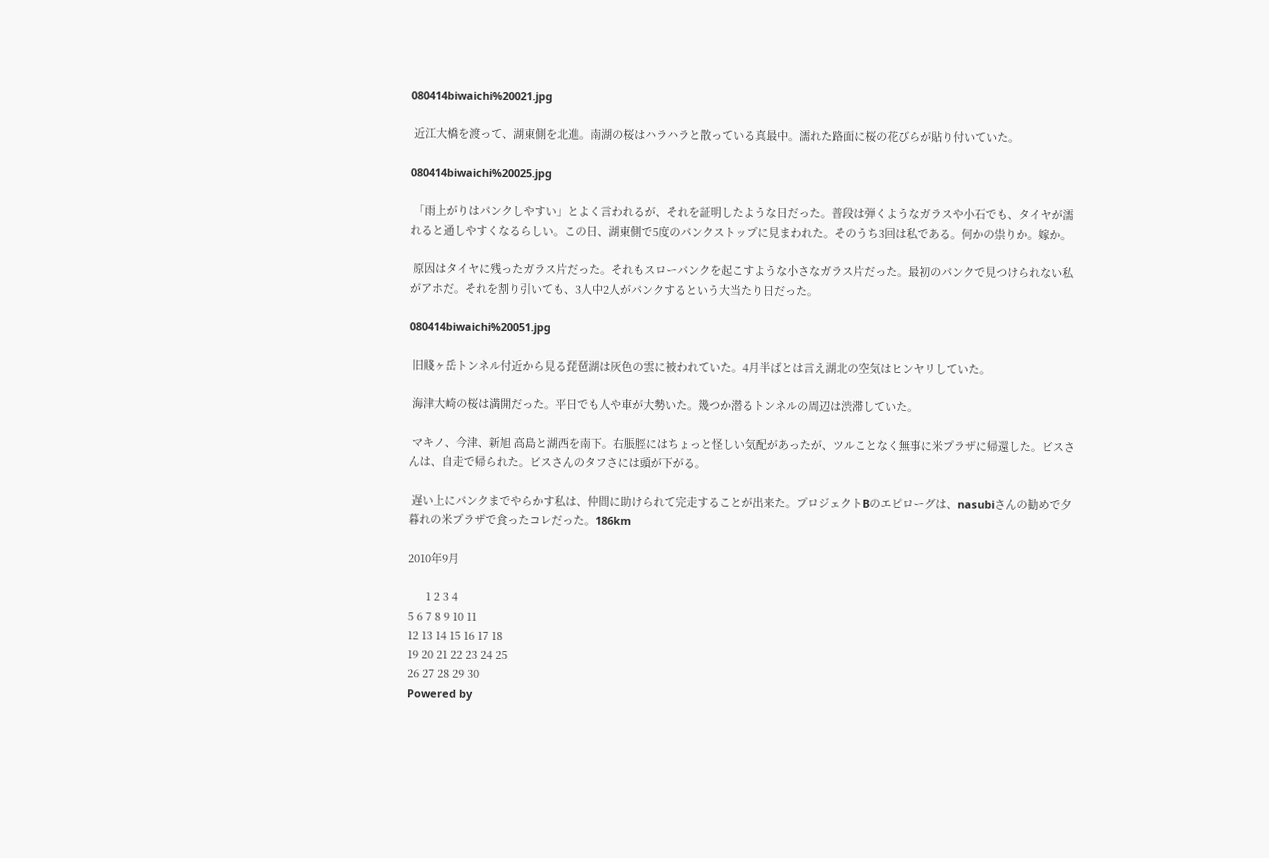080414biwaichi%20021.jpg

 近江大橋を渡って、湖東側を北進。南湖の桜はハラハラと散っている真最中。濡れた路面に桜の花びらが貼り付いていた。

080414biwaichi%20025.jpg

 「雨上がりはパンクしやすい」とよく言われるが、それを証明したような日だった。普段は弾くようなガラスや小石でも、タイヤが濡れると通しやすくなるらしい。この日、湖東側で5度のパンクストップに見まわれた。そのうち3回は私である。何かの祟りか。嫁か。

 原因はタイヤに残ったガラス片だった。それもスローパンクを起こすような小さなガラス片だった。最初のパンクで見つけられない私がアホだ。それを割り引いても、3人中2人がパンクするという大当たり日だった。

080414biwaichi%20051.jpg

 旧賤ヶ岳トンネル付近から見る琵琶湖は灰色の雲に被われていた。4月半ばとは言え湖北の空気はヒンヤリしていた。

 海津大崎の桜は満開だった。平日でも人や車が大勢いた。幾つか潜るトンネルの周辺は渋滞していた。

 マキノ、今津、新旭 高島と湖西を南下。右脹脛にはちょっと怪しい気配があったが、ツルことなく無事に米プラザに帰還した。ビスさんは、自走で帰られた。ビスさんのタフさには頭が下がる。

 遅い上にパンクまでやらかす私は、仲間に助けられて完走することが出来た。プロジェクトBのエピローグは、nasubiさんの勧めで夕暮れの米プラザで食ったコレだった。186km

2010年9月

      1 2 3 4
5 6 7 8 9 10 11
12 13 14 15 16 17 18
19 20 21 22 23 24 25
26 27 28 29 30
Powered by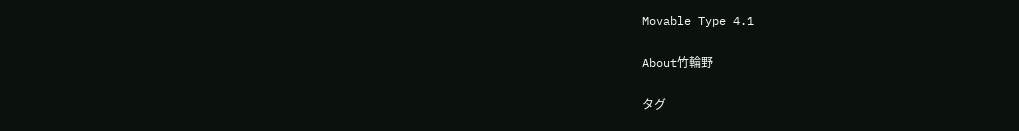Movable Type 4.1

About竹輪野

タグ